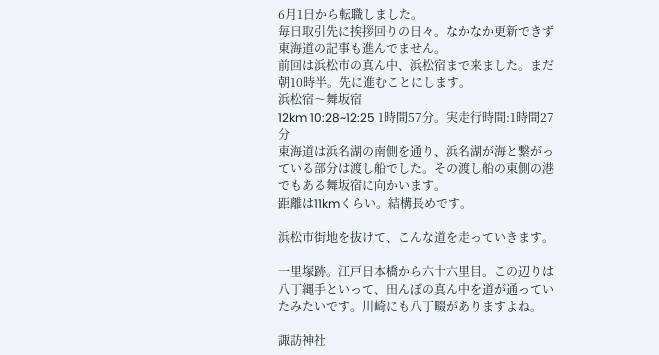6月1日から転職しました。
毎日取引先に挨拶回りの日々。なかなか更新できず東海道の記事も進んでません。
前回は浜松市の真ん中、浜松宿まで来ました。まだ朝10時半。先に進むことにします。
浜松宿〜舞坂宿
12km 10:28~12:25 1時間57分。実走行時間:1時間27分
東海道は浜名湖の南側を通り、浜名湖が海と繋がっている部分は渡し船でした。その渡し船の東側の港でもある舞坂宿に向かいます。
距離は11kmくらい。結構長めです。

浜松市街地を抜けて、こんな道を走っていきます。

一里塚跡。江戸日本橋から六十六里目。この辺りは八丁縄手といって、田んぼの真ん中を道が通っていたみたいです。川崎にも八丁畷がありますよね。

諏訪神社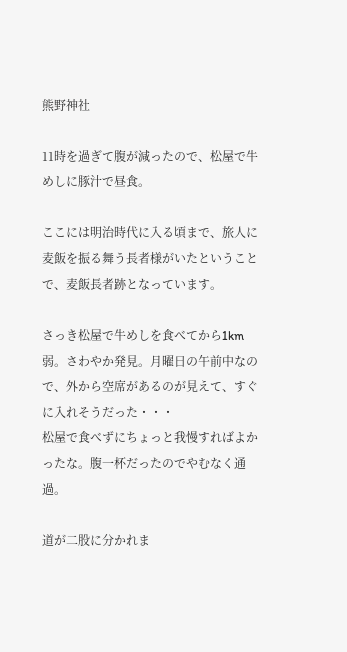熊野神社

11時を過ぎて腹が減ったので、松屋で牛めしに豚汁で昼食。

ここには明治時代に入る頃まで、旅人に麦飯を振る舞う長者様がいたということで、麦飯長者跡となっています。

さっき松屋で牛めしを食べてから1km弱。さわやか発見。月曜日の午前中なので、外から空席があるのが見えて、すぐに入れそうだった・・・
松屋で食べずにちょっと我慢すればよかったな。腹一杯だったのでやむなく通過。

道が二股に分かれま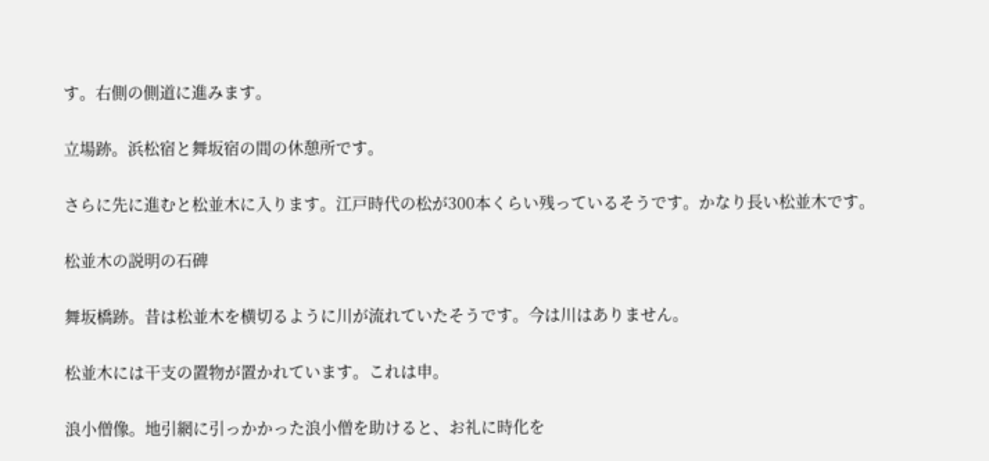す。右側の側道に進みます。

立場跡。浜松宿と舞坂宿の間の休憩所です。

さらに先に進むと松並木に入ります。江戸時代の松が300本くらい残っているそうです。かなり長い松並木です。

松並木の説明の石碑

舞坂橋跡。昔は松並木を横切るように川が流れていたそうです。今は川はありません。

松並木には干支の置物が置かれています。これは申。

浪小僧像。地引網に引っかかった浪小僧を助けると、お礼に時化を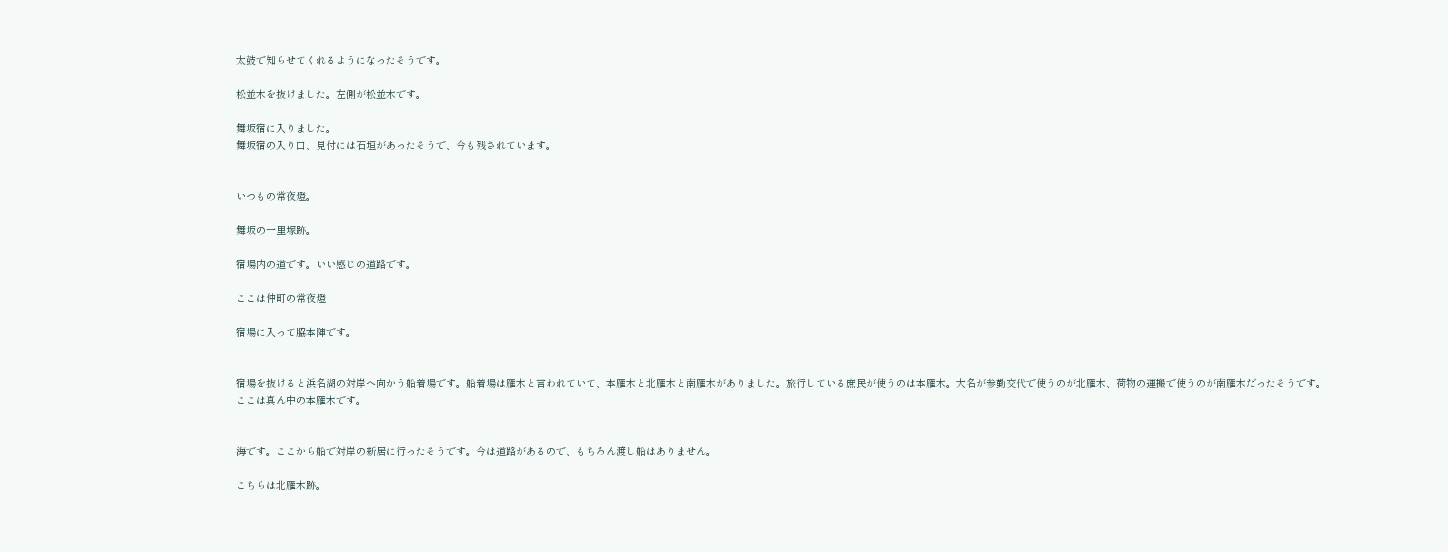太鼓で知らせてくれるようになったそうです。

松並木を抜けました。左側が松並木です。

舞坂宿に入りました。
舞坂宿の入り口、見付には石垣があったそうで、今も残されています。


いつもの常夜燈。

舞坂の一里塚跡。

宿場内の道です。いい感じの道路です。

ここは仲町の常夜燈

宿場に入って脇本陣です。


宿場を抜けると浜名湖の対岸へ向かう船着場です。船着場は雁木と言われていて、本雁木と北雁木と南雁木がありました。旅行している庶民が使うのは本雁木。大名が参勤交代で使うのが北雁木、荷物の運搬で使うのが南雁木だったそうです。
ここは真ん中の本雁木です。


海です。ここから船で対岸の新居に行ったそうです。今は道路があるので、もちろん渡し船はありません。

こちらは北雁木跡。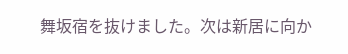舞坂宿を抜けました。次は新居に向か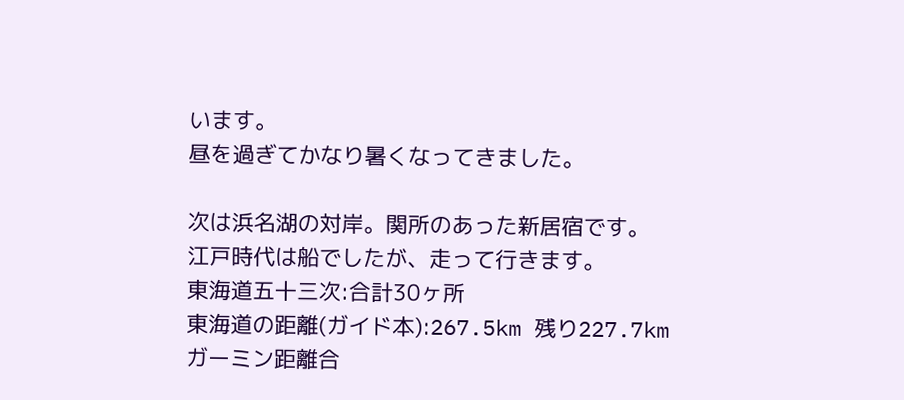います。
昼を過ぎてかなり暑くなってきました。

次は浜名湖の対岸。関所のあった新居宿です。
江戸時代は船でしたが、走って行きます。
東海道五十三次:合計30ヶ所
東海道の距離(ガイド本):267.5km 残り227.7km
ガーミン距離合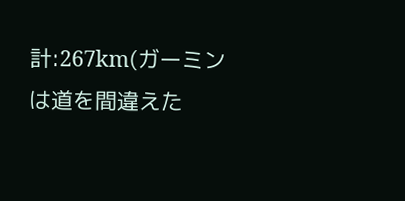計:267km(ガーミンは道を間違えた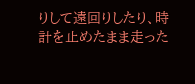りして遠回りしたり、時計を止めたまま走った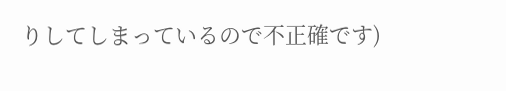りしてしまっているので不正確です)